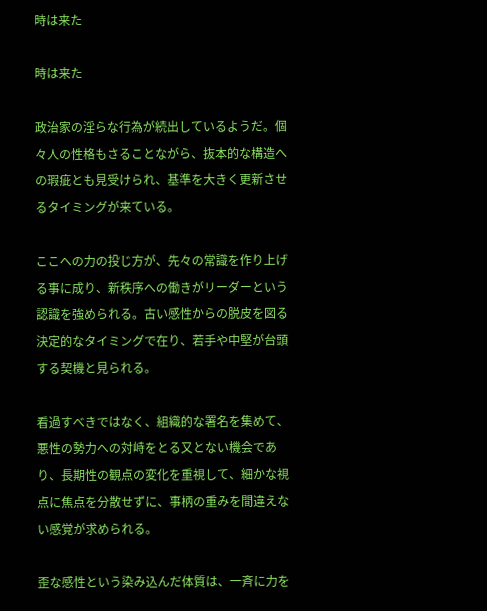時は来た

時は来た

政治家の淫らな行為が続出しているようだ。個々人の性格もさることながら、抜本的な構造への瑕疵とも見受けられ、基準を大きく更新させるタイミングが来ている。

ここへの力の投じ方が、先々の常識を作り上げる事に成り、新秩序への働きがリーダーという認識を強められる。古い感性からの脱皮を図る決定的なタイミングで在り、若手や中堅が台頭する契機と見られる。

看過すべきではなく、組織的な署名を集めて、悪性の勢力への対峙をとる又とない機会であり、長期性の観点の変化を重視して、細かな視点に焦点を分散せずに、事柄の重みを間違えない感覚が求められる。

歪な感性という染み込んだ体質は、一斉に力を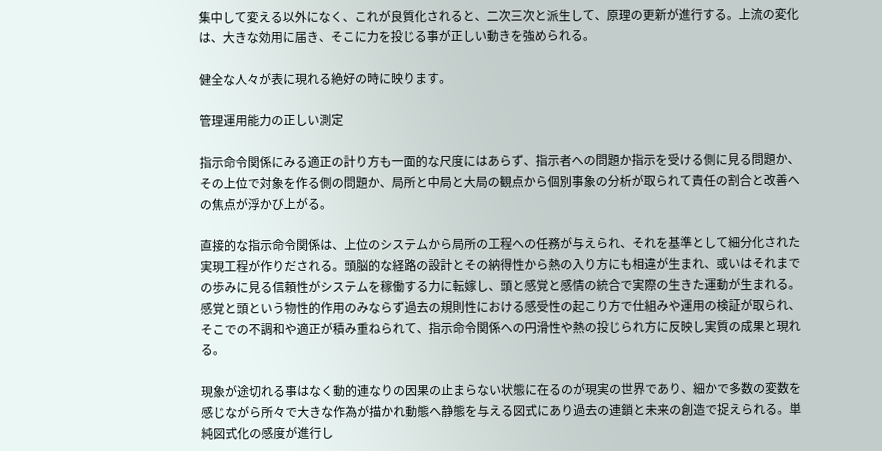集中して変える以外になく、これが良質化されると、二次三次と派生して、原理の更新が進行する。上流の変化は、大きな効用に届き、そこに力を投じる事が正しい動きを強められる。

健全な人々が表に現れる絶好の時に映ります。

管理運用能力の正しい測定

指示命令関係にみる適正の計り方も一面的な尺度にはあらず、指示者への問題か指示を受ける側に見る問題か、その上位で対象を作る側の問題か、局所と中局と大局の観点から個別事象の分析が取られて責任の割合と改善への焦点が浮かび上がる。

直接的な指示命令関係は、上位のシステムから局所の工程への任務が与えられ、それを基準として細分化された実現工程が作りだされる。頭脳的な経路の設計とその納得性から熱の入り方にも相違が生まれ、或いはそれまでの歩みに見る信頼性がシステムを稼働する力に転嫁し、頭と感覚と感情の統合で実際の生きた運動が生まれる。感覚と頭という物性的作用のみならず過去の規則性における感受性の起こり方で仕組みや運用の検証が取られ、そこでの不調和や適正が積み重ねられて、指示命令関係への円滑性や熱の投じられ方に反映し実質の成果と現れる。

現象が途切れる事はなく動的連なりの因果の止まらない状態に在るのが現実の世界であり、細かで多数の変数を感じながら所々で大きな作為が描かれ動態へ静態を与える図式にあり過去の連鎖と未来の創造で捉えられる。単純図式化の感度が進行し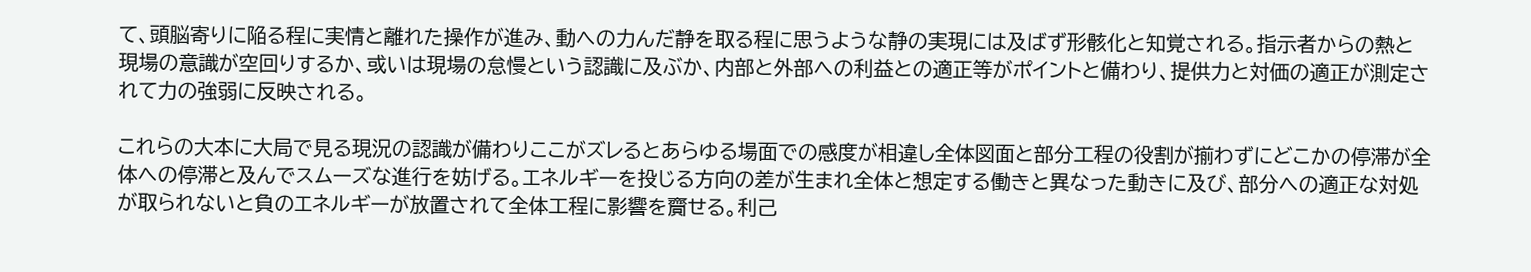て、頭脳寄りに陥る程に実情と離れた操作が進み、動への力んだ静を取る程に思うような静の実現には及ばず形骸化と知覚される。指示者からの熱と現場の意識が空回りするか、或いは現場の怠慢という認識に及ぶか、内部と外部への利益との適正等がポイントと備わり、提供力と対価の適正が測定されて力の強弱に反映される。

これらの大本に大局で見る現況の認識が備わりここがズレるとあらゆる場面での感度が相違し全体図面と部分工程の役割が揃わずにどこかの停滞が全体への停滞と及んでスムーズな進行を妨げる。エネルギーを投じる方向の差が生まれ全体と想定する働きと異なった動きに及び、部分への適正な対処が取られないと負のエネルギーが放置されて全体工程に影響を齎せる。利己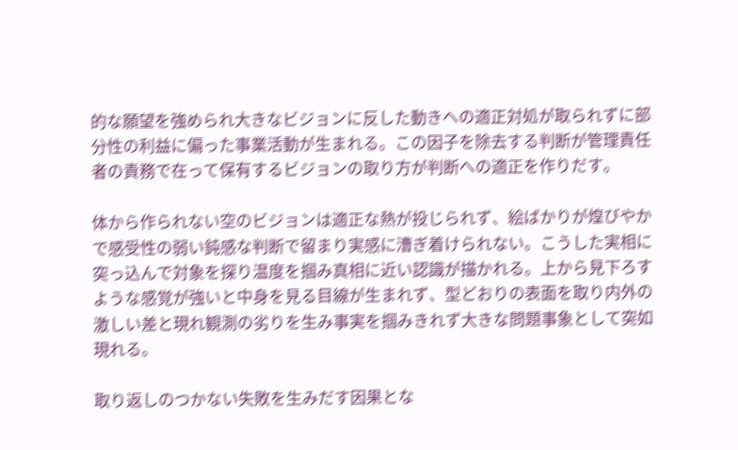的な願望を強められ大きなビジョンに反した動きへの適正対処が取られずに部分性の利益に偏った事業活動が生まれる。この因子を除去する判断が管理責任者の責務で在って保有するビジョンの取り方が判断への適正を作りだす。

体から作られない空のビジョンは適正な熱が投じられず、絵ばかりが煌びやかで感受性の弱い鈍感な判断で留まり実感に漕ぎ着けられない。こうした実相に突っ込んで対象を探り温度を掴み真相に近い認識が描かれる。上から見下ろすような感覚が強いと中身を見る目線が生まれず、型どおりの表面を取り内外の激しい差と現れ観測の劣りを生み事実を掴みきれず大きな問題事象として突如現れる。

取り返しのつかない失敗を生みだす因果とな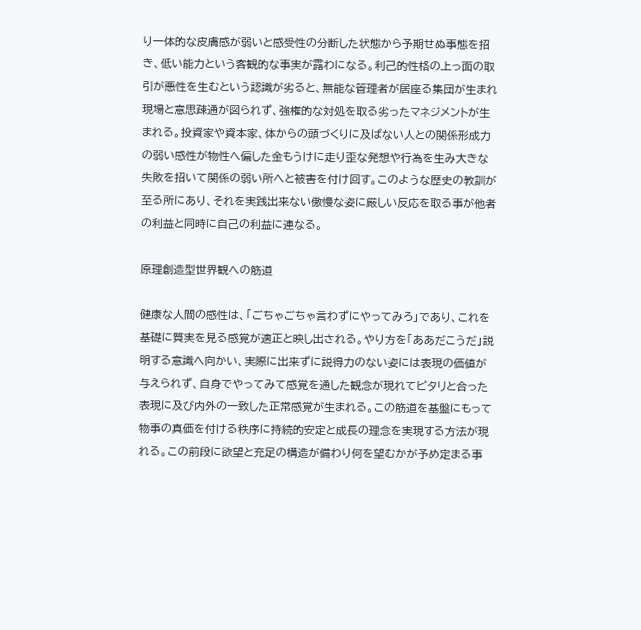り一体的な皮膚感が弱いと感受性の分断した状態から予期せぬ事態を招き、低い能力という客観的な事実が露わになる。利己的性格の上っ面の取引が悪性を生むという認識が劣ると、無能な管理者が居座る集団が生まれ現場と意思疎通が図られず、強権的な対処を取る劣ったマネジメントが生まれる。投資家や資本家、体からの頭づくりに及ばない人との関係形成力の弱い感性が物性へ偏した金もうけに走り歪な発想や行為を生み大きな失敗を招いて関係の弱い所へと被害を付け回す。このような歴史の教訓が至る所にあり、それを実践出来ない傲慢な姿に厳しい反応を取る事が他者の利益と同時に自己の利益に連なる。

原理創造型世界観への筋道

健康な人間の感性は、「ごちゃごちゃ言わずにやってみろ」であり、これを基礎に質実を見る感覚が適正と映し出される。やり方を「ああだこうだ」説明する意識へ向かい、実際に出来ずに説得力のない姿には表現の価値が与えられず、自身でやってみて感覚を通した観念が現れてピタリと合った表現に及び内外の一致した正常感覚が生まれる。この筋道を基盤にもって物事の真価を付ける秩序に持続的安定と成長の理念を実現する方法が現れる。この前段に欲望と充足の構造が備わり何を望むかが予め定まる事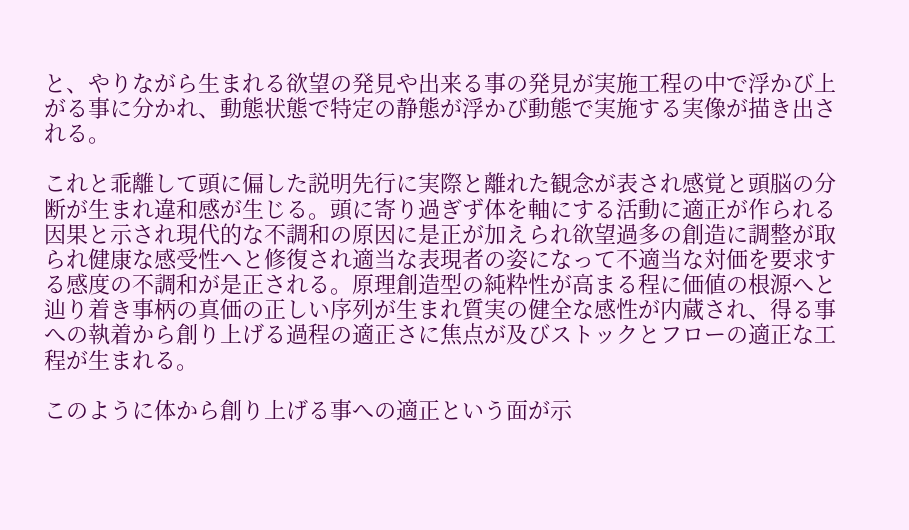と、やりながら生まれる欲望の発見や出来る事の発見が実施工程の中で浮かび上がる事に分かれ、動態状態で特定の静態が浮かび動態で実施する実像が描き出される。

これと乖離して頭に偏した説明先行に実際と離れた観念が表され感覚と頭脳の分断が生まれ違和感が生じる。頭に寄り過ぎず体を軸にする活動に適正が作られる因果と示され現代的な不調和の原因に是正が加えられ欲望過多の創造に調整が取られ健康な感受性へと修復され適当な表現者の姿になって不適当な対価を要求する感度の不調和が是正される。原理創造型の純粋性が高まる程に価値の根源へと辿り着き事柄の真価の正しい序列が生まれ質実の健全な感性が内蔵され、得る事への執着から創り上げる過程の適正さに焦点が及びストックとフローの適正な工程が生まれる。

このように体から創り上げる事への適正という面が示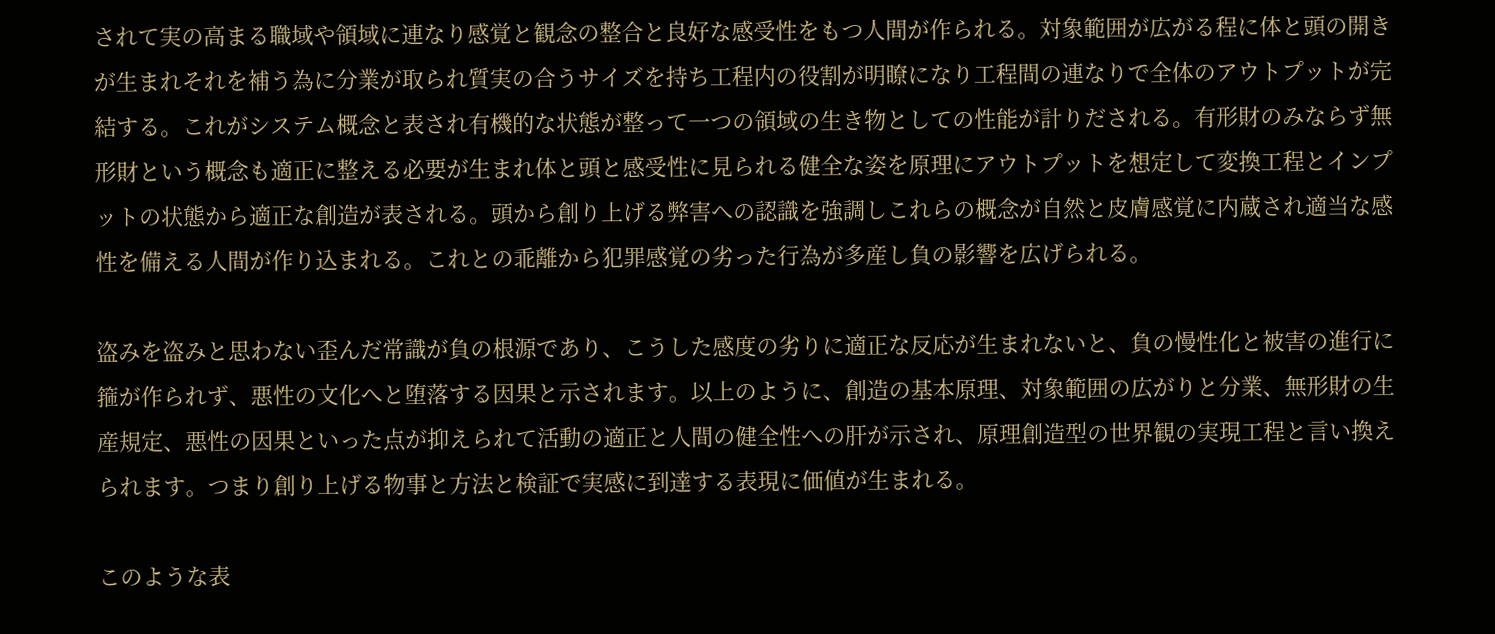されて実の高まる職域や領域に連なり感覚と観念の整合と良好な感受性をもつ人間が作られる。対象範囲が広がる程に体と頭の開きが生まれそれを補う為に分業が取られ質実の合うサイズを持ち工程内の役割が明瞭になり工程間の連なりで全体のアウトプットが完結する。これがシステム概念と表され有機的な状態が整って一つの領域の生き物としての性能が計りだされる。有形財のみならず無形財という概念も適正に整える必要が生まれ体と頭と感受性に見られる健全な姿を原理にアウトプットを想定して変換工程とインプットの状態から適正な創造が表される。頭から創り上げる弊害への認識を強調しこれらの概念が自然と皮膚感覚に内蔵され適当な感性を備える人間が作り込まれる。これとの乖離から犯罪感覚の劣った行為が多産し負の影響を広げられる。

盗みを盗みと思わない歪んだ常識が負の根源であり、こうした感度の劣りに適正な反応が生まれないと、負の慢性化と被害の進行に箍が作られず、悪性の文化へと堕落する因果と示されます。以上のように、創造の基本原理、対象範囲の広がりと分業、無形財の生産規定、悪性の因果といった点が抑えられて活動の適正と人間の健全性への肝が示され、原理創造型の世界観の実現工程と言い換えられます。つまり創り上げる物事と方法と検証で実感に到達する表現に価値が生まれる。

このような表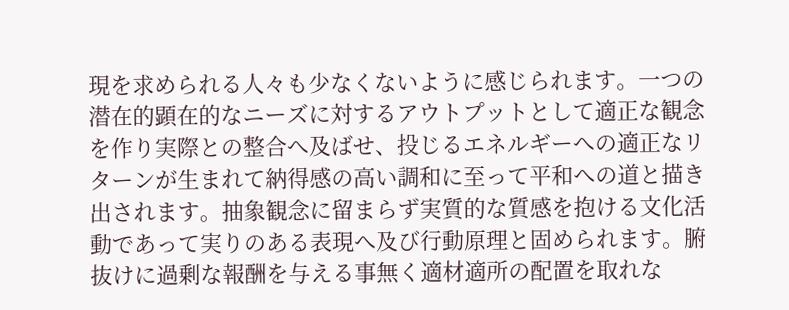現を求められる人々も少なくないように感じられます。一つの潜在的顕在的なニーズに対するアウトプットとして適正な観念を作り実際との整合へ及ばせ、投じるエネルギーへの適正なリターンが生まれて納得感の高い調和に至って平和への道と描き出されます。抽象観念に留まらず実質的な質感を抱ける文化活動であって実りのある表現へ及び行動原理と固められます。腑抜けに過剰な報酬を与える事無く適材適所の配置を取れな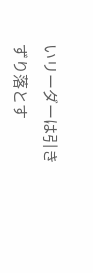いリーダーは引きずり落とす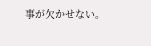事が欠かせない。